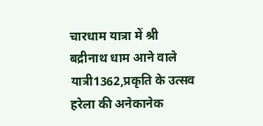चारधाम यात्रा में श्री बद्रीनाथ धाम आने वाले यात्री1362,प्रकृति के उत्सव हरेला की अनेकानेक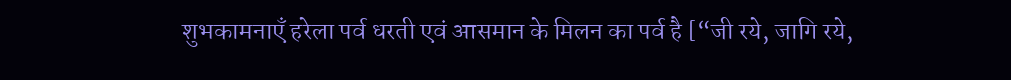शुभकामनाएँ हरेला पर्व धरती एवं आसमान के मिलन का पर्व है [“जी रये, जागि रये,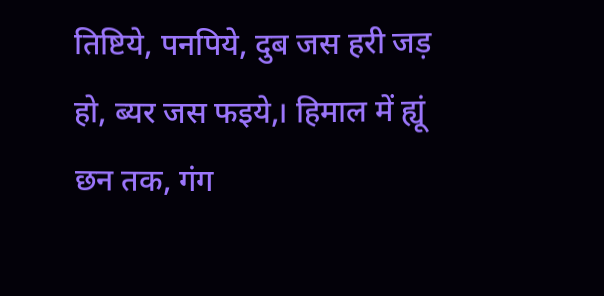तिष्टिये, पनपिये, दुब जस हरी जड़ हो, ब्यर जस फइये,। हिमाल में ह्यूं छन तक, गंग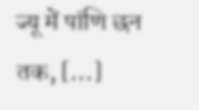ज्यू में पांणि छन तक, […]